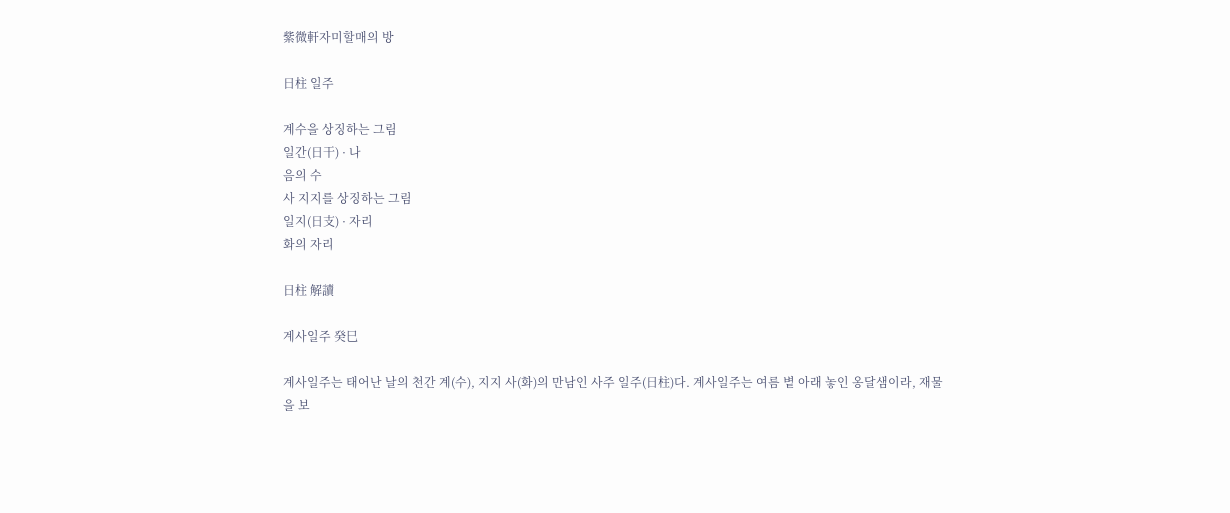紫微軒자미할매의 방

日柱 일주

계수을 상징하는 그림
일간(日干) · 나
음의 수
사 지지를 상징하는 그림
일지(日支) · 자리
화의 자리

日柱 解讀

계사일주 癸巳

계사일주는 태어난 날의 천간 계(수), 지지 사(화)의 만남인 사주 일주(日柱)다. 계사일주는 여름 볕 아래 놓인 옹달샘이라, 재물을 보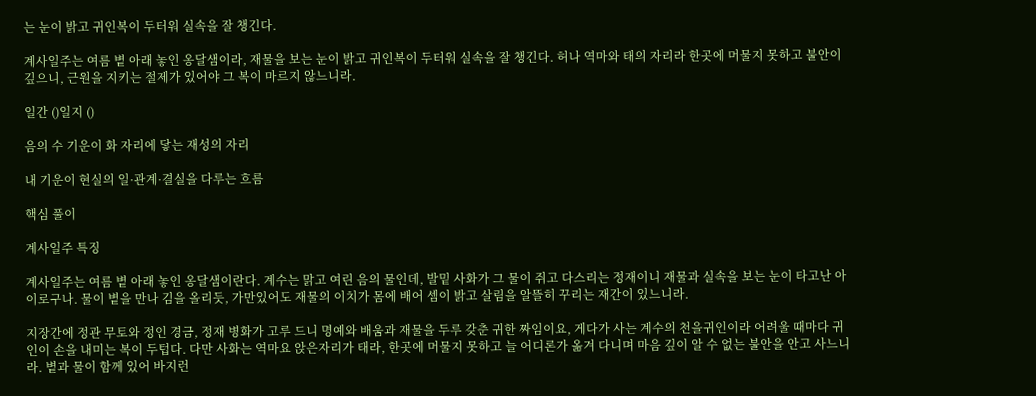는 눈이 밝고 귀인복이 두터워 실속을 잘 챙긴다.

계사일주는 여름 볕 아래 놓인 옹달샘이라, 재물을 보는 눈이 밝고 귀인복이 두터워 실속을 잘 챙긴다. 허나 역마와 태의 자리라 한곳에 머물지 못하고 불안이 깊으니, 근원을 지키는 절제가 있어야 그 복이 마르지 않느니라.

일간 ()일지 ()

음의 수 기운이 화 자리에 닿는 재성의 자리

내 기운이 현실의 일·관계·결실을 다루는 흐름

핵심 풀이

계사일주 특징

계사일주는 여름 볕 아래 놓인 옹달샘이란다. 계수는 맑고 여린 음의 물인데, 발밑 사화가 그 물이 쥐고 다스리는 정재이니 재물과 실속을 보는 눈이 타고난 아이로구나. 물이 볕을 만나 김을 올리듯, 가만있어도 재물의 이치가 몸에 배어 셈이 밝고 살림을 알뜰히 꾸리는 재간이 있느니라.

지장간에 정관 무토와 정인 경금, 정재 병화가 고루 드니 명예와 배움과 재물을 두루 갖춘 귀한 짜임이요, 게다가 사는 계수의 천을귀인이라 어려울 때마다 귀인이 손을 내미는 복이 두텁다. 다만 사화는 역마요 앉은자리가 태라, 한곳에 머물지 못하고 늘 어디론가 옮겨 다니며 마음 깊이 알 수 없는 불안을 안고 사느니라. 볕과 물이 함께 있어 바지런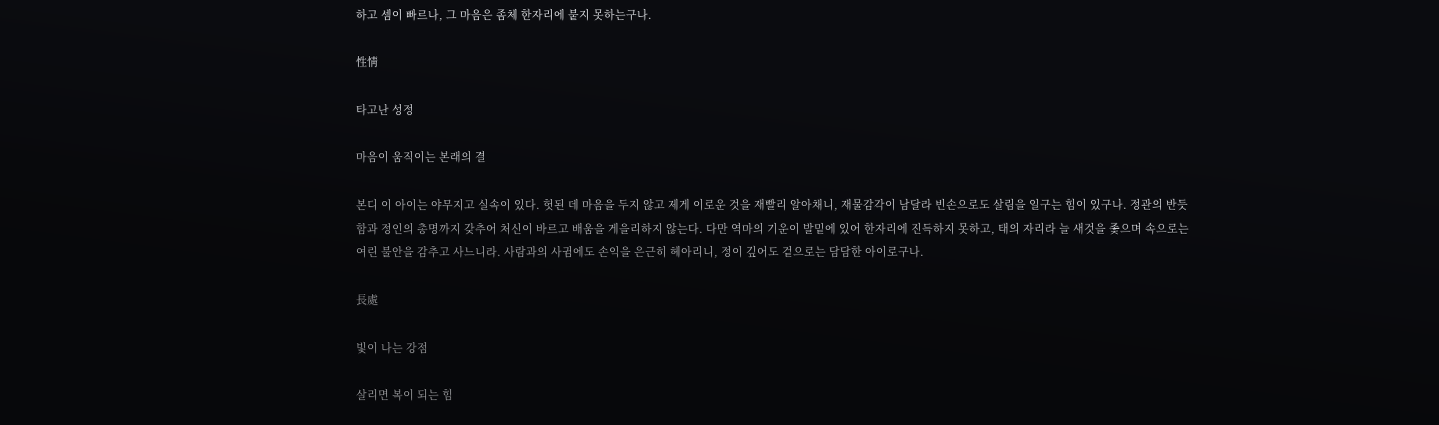하고 셈이 빠르나, 그 마음은 좀체 한자리에 붙지 못하는구나.

性情

타고난 성정

마음이 움직이는 본래의 결

본디 이 아이는 야무지고 실속이 있다. 헛된 데 마음을 두지 않고 제게 이로운 것을 재빨리 알아채니, 재물감각이 남달라 빈손으로도 살림을 일구는 힘이 있구나. 정관의 반듯함과 정인의 총명까지 갖추어 처신이 바르고 배움을 게을리하지 않는다. 다만 역마의 기운이 발밑에 있어 한자리에 진득하지 못하고, 태의 자리라 늘 새것을 좇으며 속으로는 여린 불안을 감추고 사느니라. 사람과의 사귐에도 손익을 은근히 헤아리니, 정이 깊어도 겉으로는 담담한 아이로구나.

長處

빛이 나는 강점

살리면 복이 되는 힘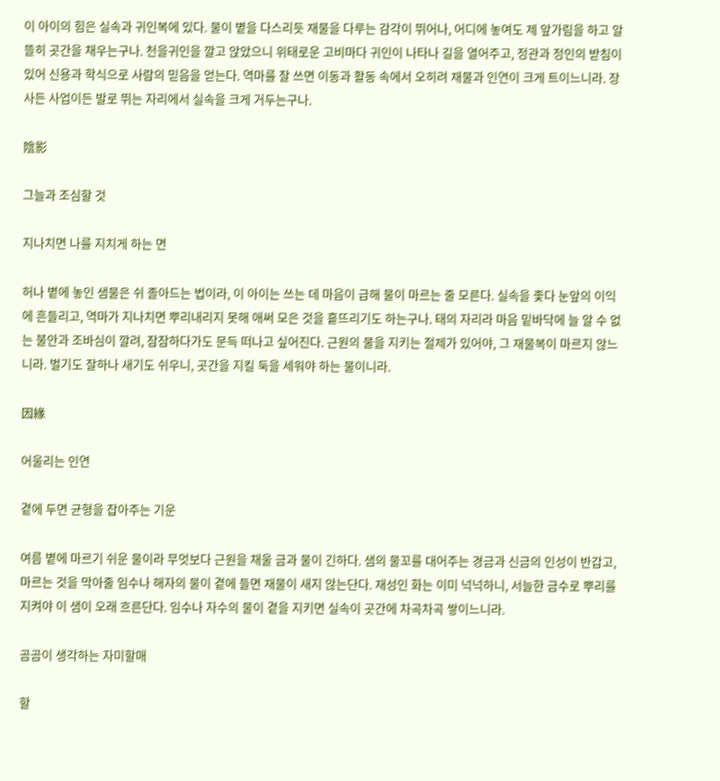이 아이의 힘은 실속과 귀인복에 있다. 물이 볕을 다스리듯 재물을 다루는 감각이 뛰어나, 어디에 놓여도 제 앞가림을 하고 알뜰히 곳간을 채우는구나. 천을귀인을 깔고 앉았으니 위태로운 고비마다 귀인이 나타나 길을 열어주고, 정관과 정인의 받침이 있어 신용과 학식으로 사람의 믿음을 얻는다. 역마를 잘 쓰면 이동과 활동 속에서 오히려 재물과 인연이 크게 트이느니라. 장사든 사업이든 발로 뛰는 자리에서 실속을 크게 거두는구나.

陰影

그늘과 조심할 것

지나치면 나를 지치게 하는 면

허나 볕에 놓인 샘물은 쉬 졸아드는 법이라, 이 아이는 쓰는 데 마음이 급해 물이 마르는 줄 모른다. 실속을 좇다 눈앞의 이익에 흔들리고, 역마가 지나치면 뿌리내리지 못해 애써 모은 것을 흩뜨리기도 하는구나. 태의 자리라 마음 밑바닥에 늘 알 수 없는 불안과 조바심이 깔려, 잠잠하다가도 문득 떠나고 싶어진다. 근원의 물을 지키는 절제가 있어야, 그 재물복이 마르지 않느니라. 벌기도 잘하나 새기도 쉬우니, 곳간을 지킬 둑을 세워야 하는 물이니라.

因緣

어울리는 인연

곁에 두면 균형을 잡아주는 기운

여름 볕에 마르기 쉬운 물이라 무엇보다 근원을 채울 금과 물이 긴하다. 샘의 물꼬를 대어주는 경금과 신금의 인성이 반갑고, 마르는 것을 막아줄 임수나 해자의 물이 곁에 들면 재물이 새지 않는단다. 재성인 화는 이미 넉넉하니, 서늘한 금수로 뿌리를 지켜야 이 샘이 오래 흐른단다. 임수나 자수의 물이 곁을 지키면 실속이 곳간에 차곡차곡 쌓이느니라.

곰곰이 생각하는 자미할매

할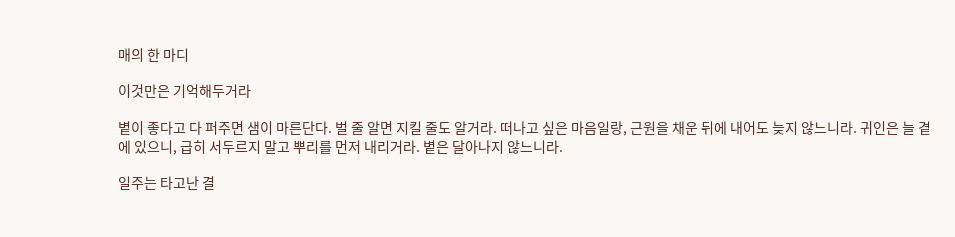매의 한 마디

이것만은 기억해두거라

볕이 좋다고 다 퍼주면 샘이 마른단다. 벌 줄 알면 지킬 줄도 알거라. 떠나고 싶은 마음일랑, 근원을 채운 뒤에 내어도 늦지 않느니라. 귀인은 늘 곁에 있으니, 급히 서두르지 말고 뿌리를 먼저 내리거라. 볕은 달아나지 않느니라.

일주는 타고난 결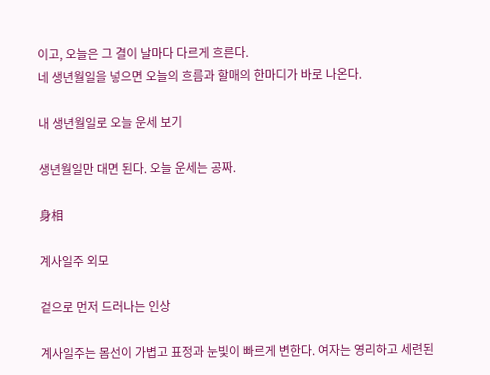이고, 오늘은 그 결이 날마다 다르게 흐른다.
네 생년월일을 넣으면 오늘의 흐름과 할매의 한마디가 바로 나온다.

내 생년월일로 오늘 운세 보기

생년월일만 대면 된다. 오늘 운세는 공짜.

身相

계사일주 외모

겉으로 먼저 드러나는 인상

계사일주는 몸선이 가볍고 표정과 눈빛이 빠르게 변한다. 여자는 영리하고 세련된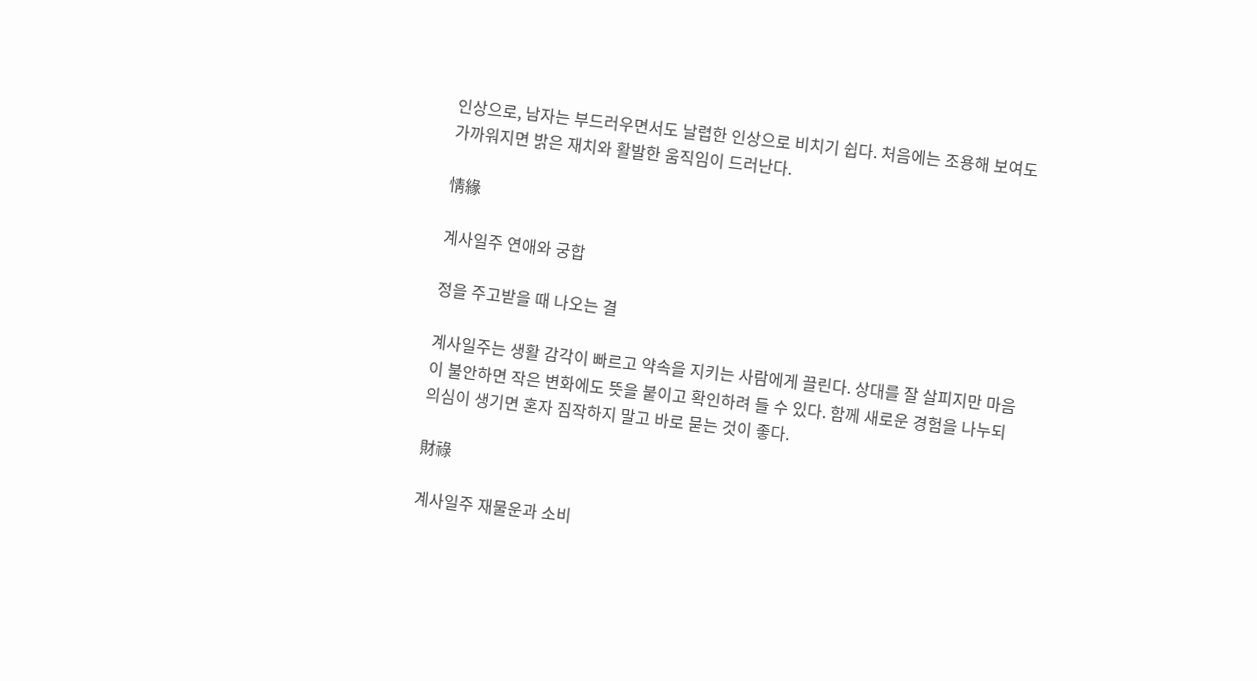인상으로, 남자는 부드러우면서도 날렵한 인상으로 비치기 쉽다. 처음에는 조용해 보여도 가까워지면 밝은 재치와 활발한 움직임이 드러난다.

情緣

계사일주 연애와 궁합

정을 주고받을 때 나오는 결

계사일주는 생활 감각이 빠르고 약속을 지키는 사람에게 끌린다. 상대를 잘 살피지만 마음이 불안하면 작은 변화에도 뜻을 붙이고 확인하려 들 수 있다. 함께 새로운 경험을 나누되 의심이 생기면 혼자 짐작하지 말고 바로 묻는 것이 좋다.

財祿

계사일주 재물운과 소비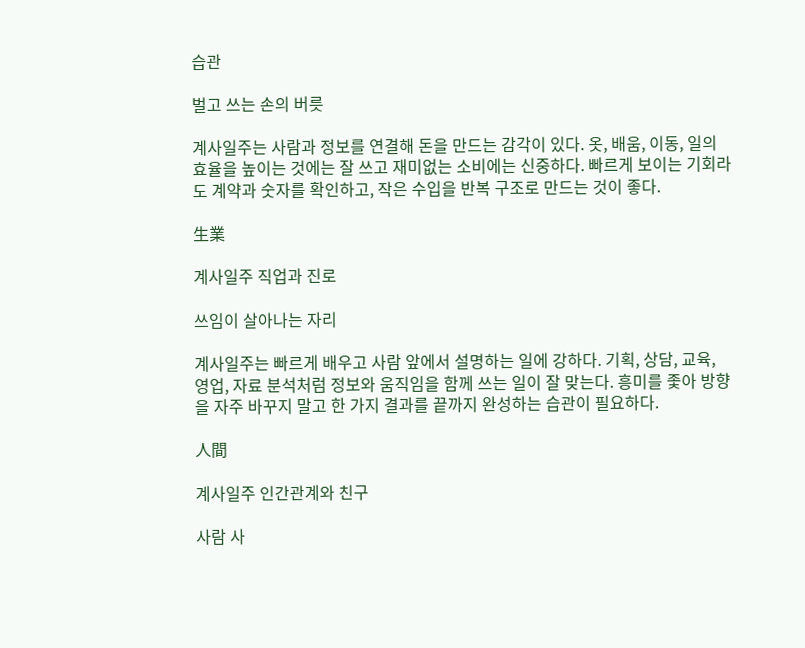습관

벌고 쓰는 손의 버릇

계사일주는 사람과 정보를 연결해 돈을 만드는 감각이 있다. 옷, 배움, 이동, 일의 효율을 높이는 것에는 잘 쓰고 재미없는 소비에는 신중하다. 빠르게 보이는 기회라도 계약과 숫자를 확인하고, 작은 수입을 반복 구조로 만드는 것이 좋다.

生業

계사일주 직업과 진로

쓰임이 살아나는 자리

계사일주는 빠르게 배우고 사람 앞에서 설명하는 일에 강하다. 기획, 상담, 교육, 영업, 자료 분석처럼 정보와 움직임을 함께 쓰는 일이 잘 맞는다. 흥미를 좇아 방향을 자주 바꾸지 말고 한 가지 결과를 끝까지 완성하는 습관이 필요하다.

人間

계사일주 인간관계와 친구

사람 사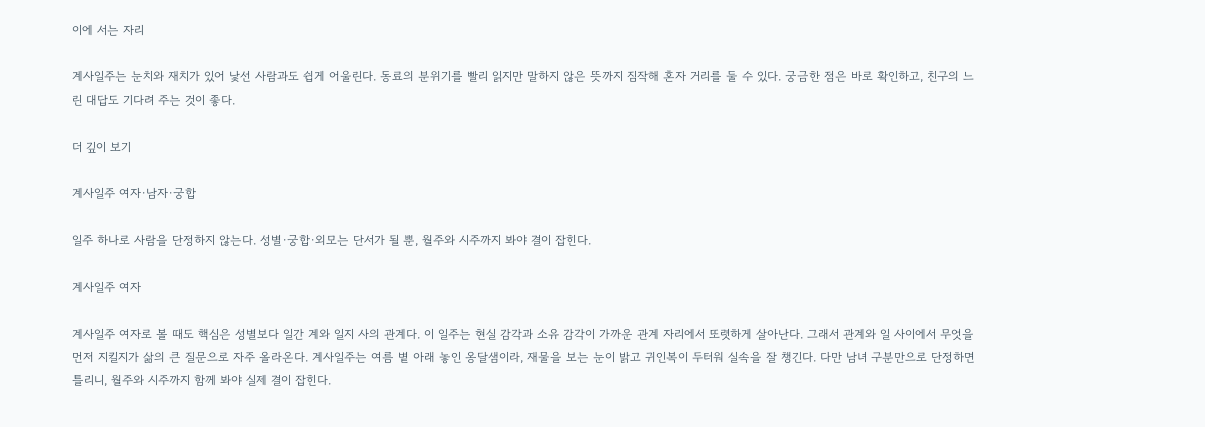이에 서는 자리

계사일주는 눈치와 재치가 있어 낯선 사람과도 쉽게 어울린다. 동료의 분위기를 빨리 읽지만 말하지 않은 뜻까지 짐작해 혼자 거리를 둘 수 있다. 궁금한 점은 바로 확인하고, 친구의 느린 대답도 기다려 주는 것이 좋다.

더 깊이 보기

계사일주 여자·남자·궁합

일주 하나로 사람을 단정하지 않는다. 성별·궁합·외모는 단서가 될 뿐, 월주와 시주까지 봐야 결이 잡힌다.

계사일주 여자

계사일주 여자로 볼 때도 핵심은 성별보다 일간 계와 일지 사의 관계다. 이 일주는 현실 감각과 소유 감각이 가까운 관계 자리에서 또렷하게 살아난다. 그래서 관계와 일 사이에서 무엇을 먼저 지킬지가 삶의 큰 질문으로 자주 올라온다. 계사일주는 여름 볕 아래 놓인 옹달샘이라, 재물을 보는 눈이 밝고 귀인복이 두터워 실속을 잘 챙긴다. 다만 남녀 구분만으로 단정하면 틀리니, 월주와 시주까지 함께 봐야 실제 결이 잡힌다.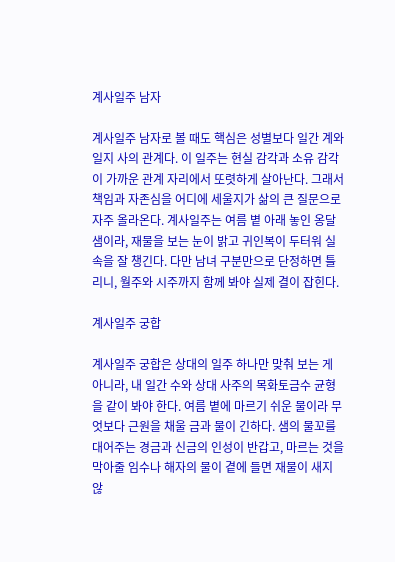계사일주 남자

계사일주 남자로 볼 때도 핵심은 성별보다 일간 계와 일지 사의 관계다. 이 일주는 현실 감각과 소유 감각이 가까운 관계 자리에서 또렷하게 살아난다. 그래서 책임과 자존심을 어디에 세울지가 삶의 큰 질문으로 자주 올라온다. 계사일주는 여름 볕 아래 놓인 옹달샘이라, 재물을 보는 눈이 밝고 귀인복이 두터워 실속을 잘 챙긴다. 다만 남녀 구분만으로 단정하면 틀리니, 월주와 시주까지 함께 봐야 실제 결이 잡힌다.

계사일주 궁합

계사일주 궁합은 상대의 일주 하나만 맞춰 보는 게 아니라, 내 일간 수와 상대 사주의 목화토금수 균형을 같이 봐야 한다. 여름 볕에 마르기 쉬운 물이라 무엇보다 근원을 채울 금과 물이 긴하다. 샘의 물꼬를 대어주는 경금과 신금의 인성이 반갑고, 마르는 것을 막아줄 임수나 해자의 물이 곁에 들면 재물이 새지 않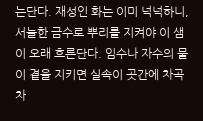는단다. 재성인 화는 이미 넉넉하니, 서늘한 금수로 뿌리를 지켜야 이 샘이 오래 흐른단다. 임수나 자수의 물이 곁을 지키면 실속이 곳간에 차곡차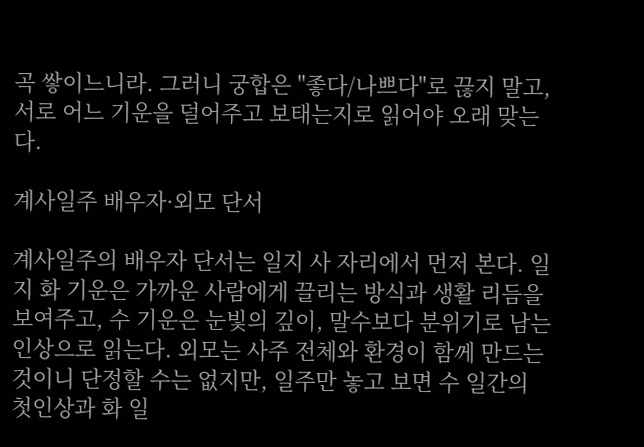곡 쌓이느니라. 그러니 궁합은 "좋다/나쁘다"로 끊지 말고, 서로 어느 기운을 덜어주고 보태는지로 읽어야 오래 맞는다.

계사일주 배우자·외모 단서

계사일주의 배우자 단서는 일지 사 자리에서 먼저 본다. 일지 화 기운은 가까운 사람에게 끌리는 방식과 생활 리듬을 보여주고, 수 기운은 눈빛의 깊이, 말수보다 분위기로 남는 인상으로 읽는다. 외모는 사주 전체와 환경이 함께 만드는 것이니 단정할 수는 없지만, 일주만 놓고 보면 수 일간의 첫인상과 화 일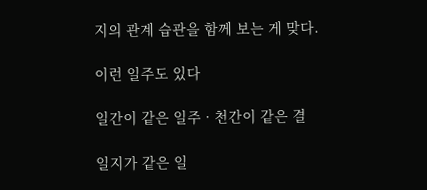지의 관계 습관을 함께 보는 게 맞다.

이런 일주도 있다

일간이 같은 일주 · 천간이 같은 결

일지가 같은 일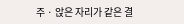주 · 앉은 자리가 같은 결